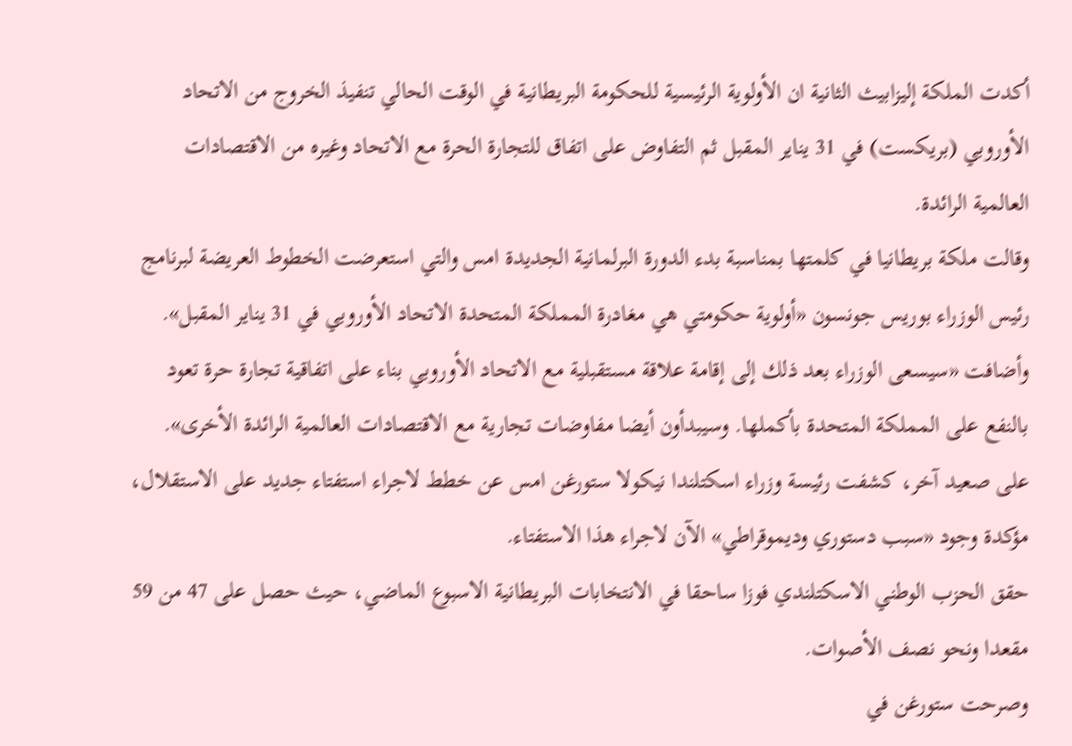أكدت الملكة إليزابيث الثانية ان الأولوية الرئيسية للحكومة البريطانية في الوقت الحالي تنفيذ الخروج من الاتحاد الأوروبي (بريكست) في 31 يناير المقبل ثم التفاوض على اتفاق للتجارة الحرة مع الاتحاد وغيره من الاقتصادات العالمية الرائدة.
وقالت ملكة بريطانيا في كلمتها بمناسبة بدء الدورة البرلمانية الجديدة امس والتي استعرضت الخطوط العريضة لبرنامج رئيس الوزراء بوريس جونسون «أولوية حكومتي هي مغادرة المملكة المتحدة الاتحاد الأوروبي في 31 يناير المقبل».
وأضافت «سيسعى الوزراء بعد ذلك إلى إقامة علاقة مستقبلية مع الاتحاد الأوروبي بناء على اتفاقية تجارة حرة تعود بالنفع على المملكة المتحدة بأكملها. وسيبدأون أيضا مفاوضات تجارية مع الاقتصادات العالمية الرائدة الأخرى».
على صعيد آخر، كشفت رئيسة وزراء اسكتلندا نيكولا ستورغن امس عن خطط لاجراء استفتاء جديد على الاستقلال، مؤكدة وجود «سبب دستوري وديموقراطي» الآن لاجراء هذا الاستفتاء.
حقق الحزب الوطني الاسكتلندي فوزا ساحقا في الانتخابات البريطانية الاسبوع الماضي، حيث حصل على 47 من 59 مقعدا ونحو نصف الأصوات.
وصرحت ستورغن في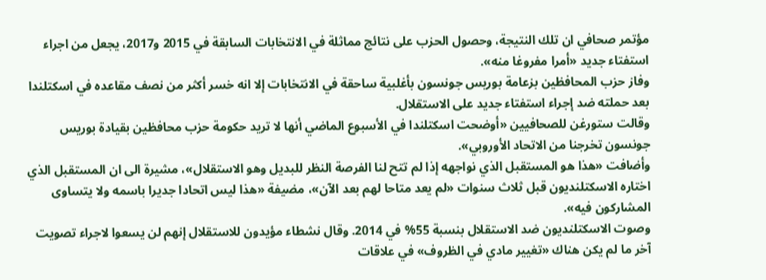مؤتمر صحافي ان تلك النتيجة، وحصول الحزب على نتائج مماثلة في الانتخابات السابقة في 2015 و2017، يجعل من اجراء استفتاء جديد «أمرا مفروغا منه».
وفاز حزب المحافظين بزعامة بوريس جونسون بأغلبية ساحقة في الانتخابات إلا انه خسر أكثر من نصف مقاعده في اسكتلندا بعد حملته ضد إجراء استفتاء جديد على الاستقلال.
وقالت ستورغن للصحافيين «أوضحت اسكتلندا في الأسبوع الماضي أنها لا تريد حكومة حزب محافظين بقيادة بوريس جونسون تخرجنا من الاتحاد الأوروبي».
وأضافت «هذا هو المستقبل الذي نواجهه إذا لم تتح لنا الفرصة النظر للبديل وهو الاستقلال»، مشيرة الى ان المستقبل الذي اختاره الاسكتلنديون قبل ثلاث سنوات «لم يعد متاحا لهم بعد الآن»، مضيفة «هذا ليس اتحادا جديرا باسمه ولا يتساوى المشاركون فيه».
وصوت الاسكتلنديون ضد الاستقلال بنسبة 55% في 2014. وقال نشطاء مؤيدون للاستقلال إنهم لن يسعوا لاجراء تصويت آخر ما لم يكن هناك «تغيير مادي في الظروف» في علاقات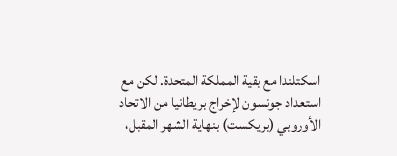اسكتلندا مع بقية المملكة المتحدة. لكن مع استعداد جونسون لإخراج بريطانيا من الاتحاد الأوروبي (بريكست) بنهاية الشهر المقبل،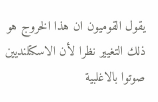يقول القوميون ان هذا الخروج هو ذلك التغيير نظرا لأن الاسكتلنديين صوتوا بالاغلبية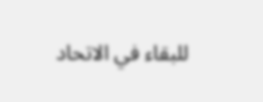للبقاء في الاتحاد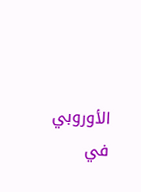الأوروبي في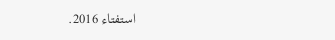استفتاء 2016.